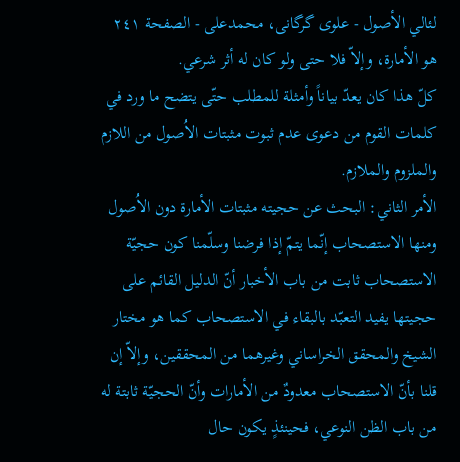لئالي الأصول - علوی گرگانی، محمدعلی - الصفحة ٢٤١
هو الأمارة، وإلاّ فلا حتى ولو كان له أثر شرعي.
كلّ هذا كان يعدّ بياناً وأمثلة للمطلب حتّى يتضح ما ورد في كلمات القوم من دعوى عدم ثبوت مثبتات الاُصول من اللازم والملزوم والملازم.
الأمر الثاني: البحث عن حجيته مثبتات الأمارة دون الاُصول ومنها الاستصحاب إنّما يتمّ إذا فرضنا وسلّمنا كون حجيّة الاستصحاب ثابت من باب الأخبار أنّ الدليل القائم على حجيتها يفيد التعبّد بالبقاء في الاستصحاب كما هو مختار الشيخ والمحقق الخراساني وغيرهما من المحققين، وإلاّ إن قلنا بأنّ الاستصحاب معدودٌ من الأمارات وأنّ الحجيّة ثابتة له من باب الظن النوعي، فحينئذٍ يكون حال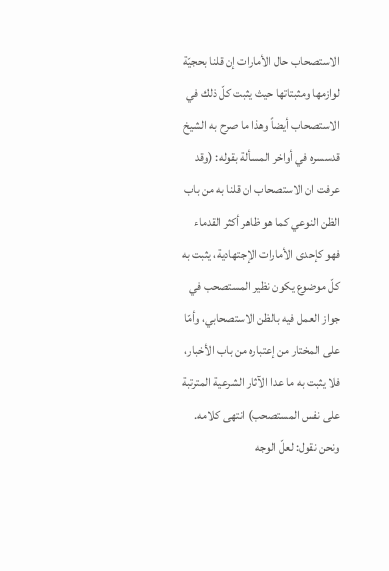الاستصحاب حال الأمارات إن قلنا بحجيّة لوازمها ومثبتاتها حيث يثبت كلّ ذلك في الاستصحاب أيضاً وهذا ما صرح به الشيخ قدسسره في أواخر المسألة بقوله: (وقد عرفت ان الاستصحاب ان قلنا به من باب الظن النوعي كما هو ظاهر أكثر القدماء فهو كإحدى الأمارات الإجتهادية، يثبت به كلّ موضوع يكون نظير المستصحب في جواز العمل فيه بالظن الاستصحابي، وأمّا على المختار من إعتباره من باب الأخبار، فلا يثبت به ما عدا الآثار الشرعية المترتبة على نفس المستصحب) انتهى كلامه.
ونحن نقول: لعلّ الوجه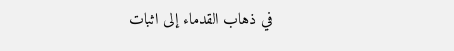في ذهاب القدماء إلى اثبات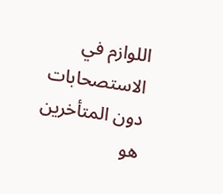اللوازم في الاستصحابات دون المتأخرين هو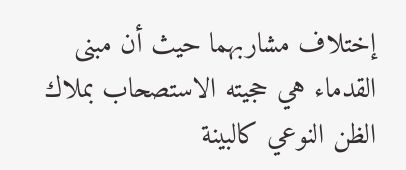إختلاف مشاربهما حيث أن مبنى القدماء هي حجيته الاستصحاب بملاك الظن النوعي كالبينة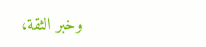وخبر الثقة،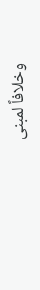وخلافاً لمبنى